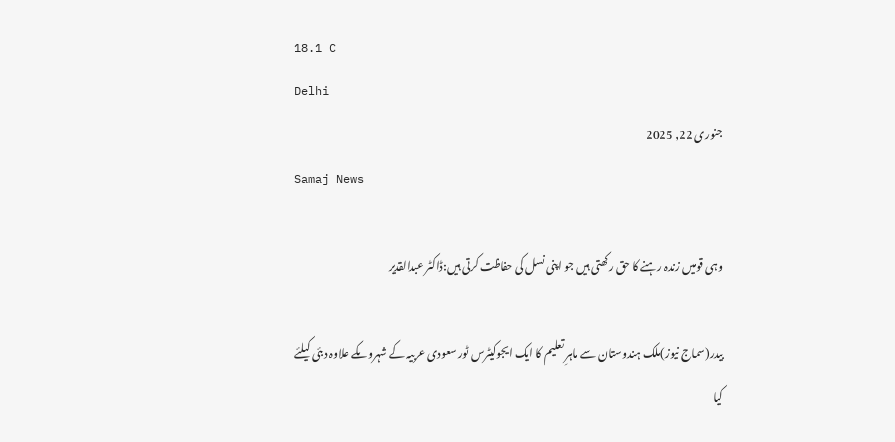18.1 C
Delhi
جنوری 22, 2025
Samaj News

وہی قومیں زندہ رہنے کا حق رکھتی ہیں جو اپنی نسل کی حفاظت کرتی ہیں:ڈاکٹر عبدالقدیر

بیدر(سماج نیوز)ملک ہندوستان سے ماہرِ تعلیم کا ایک ایجوکیٹرس ٹور سعودی عربیہ کے شہروںکے علاوہ دبئی کیلئے کیا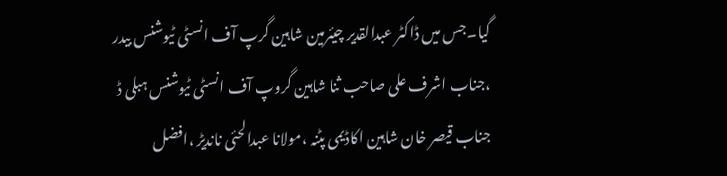گیا۔جس میں ڈاکٹر عبدالقدیر چیئرمین شاہین گرپ آف انسٹی ٹیوشنس بیدر ،جناب اشرف علی صاحب ثنا شاہین گروپ آف انسٹی ٹیوشنس ہبلی ڈ جناب قیصر خان شاہین اکاڈیمی پٹنہ ،مولانا عبدالحئی ناندیڑ ،افضل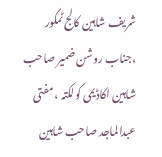شریف شاہین کالج ٹمکور ،جناب روشن ضمیر صاحب شاہین اکاڈیمی کولکتہ ، مفتی عبدالماجد صاحب شاہین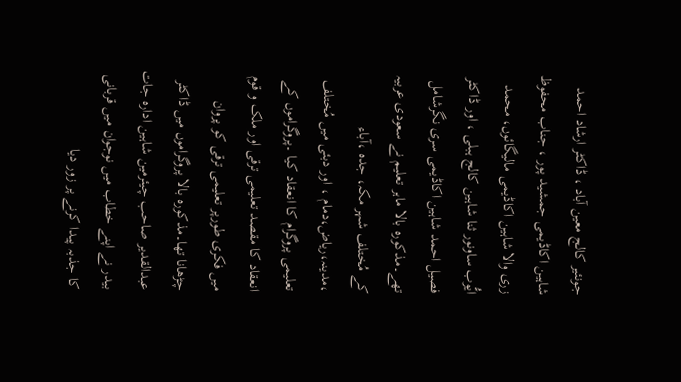جونئیر کالج معین آباد ، ڈاکٹر ارشاد احمد شاہین اکاڈیمی جمشید پور ، جناب محفوظ زری والا شاہین اکاڈیمی مالیگائوں، محمد ایُّوب ساونور ثنا شاہین کالج ہبلی ، اور ڈاکٹر فصیل احمد شاہین اکاڈیمی سری نگرشامل تھے۔مذکورہ بالا ماہر تعلیم نے سعودی عربیہ کے مُختلف شہر مکہ، جدہ ،آباء ،مدینہ،ریاض،دمام ، اور دبئی میں مُختلف تعلیمی پروگرام کا انعقاد کیا ۔پروگراموں کے انعقاد کا مقصد تعلیمی ترقی اور ملک و قوم میں فکری طورپر تعلیمی ترقی کو پروان چڑھانا تھا۔مذکورہ بالا پروگراموں میں ڈاکٹر عبدالقدیر صاحب چیئرمین شاہین ادارہ جات بیدر نے اپنے خطاب میں نوجوان میں قربانی کا جذبہ پیدا کرنے پر زور دیا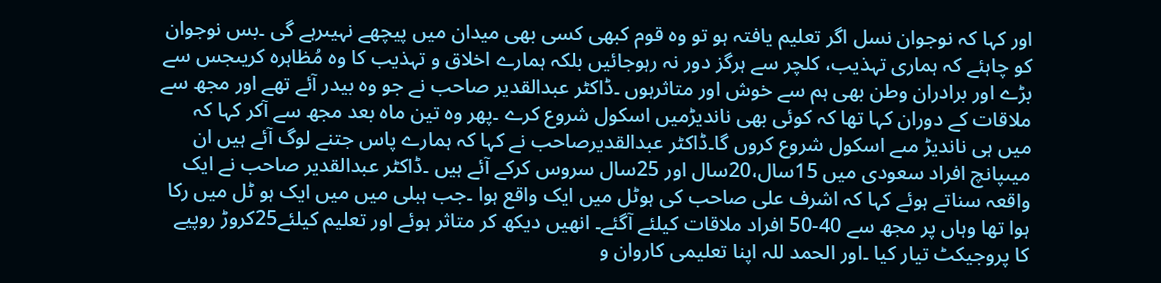اور کہا کہ نوجوان نسل اگر تعلیم یافتہ ہو تو وہ قوم کبھی کسی بھی میدان میں پیچھے نہیںرہے گی ۔بس نوجوان کو چاہئے کہ ہماری تہذیب، کلچر سے ہرگز دور نہ رہوجائیں بلکہ ہمارے اخلاق و تہذیب کا وہ مُظاہرہ کریںجس سے بڑے اور برادران وطن بھی ہم سے خوش اور متاثرہوں ۔ڈاکٹر عبدالقدیر صاحب نے جو وہ بیدر آئے تھے اور مجھ سے ملاقات کے دوران کہا تھا کہ کوئی بھی ناندیڑمیں اسکول شروع کرے ۔پھر وہ تین ماہ بعد مجھ سے آکر کہا کہ میں ہی ناندیڑ مںے اسکول شروع کروں گا۔ڈاکٹر عبدالقدیرصاحب نے کہا کہ ہمارے پاس جتنے لوگ آئے ہیں ان میںپانچ افراد سعودی میں 15سال،20سال اور 25سال سروس کرکے آئے ہیں ۔ڈاکٹر عبدالقدیر صاحب نے ایک واقعہ سناتے ہوئے کہا کہ اشرف علی صاحب کی ہوٹل میں ایک واقع ہوا ۔جب ہبلی میں میں ایک ہو ٹل میں رکا ہوا تھا وہاں پر مجھ سے 40-50 افراد ملاقات کیلئے آگئے۔ انھیں دیکھ کر متاثر ہوئے اور تعلیم کیلئے25کروڑ روپیے کا پروجیکٹ تیار کیا ۔اور الحمد للہ اپنا تعلیمی کاروان و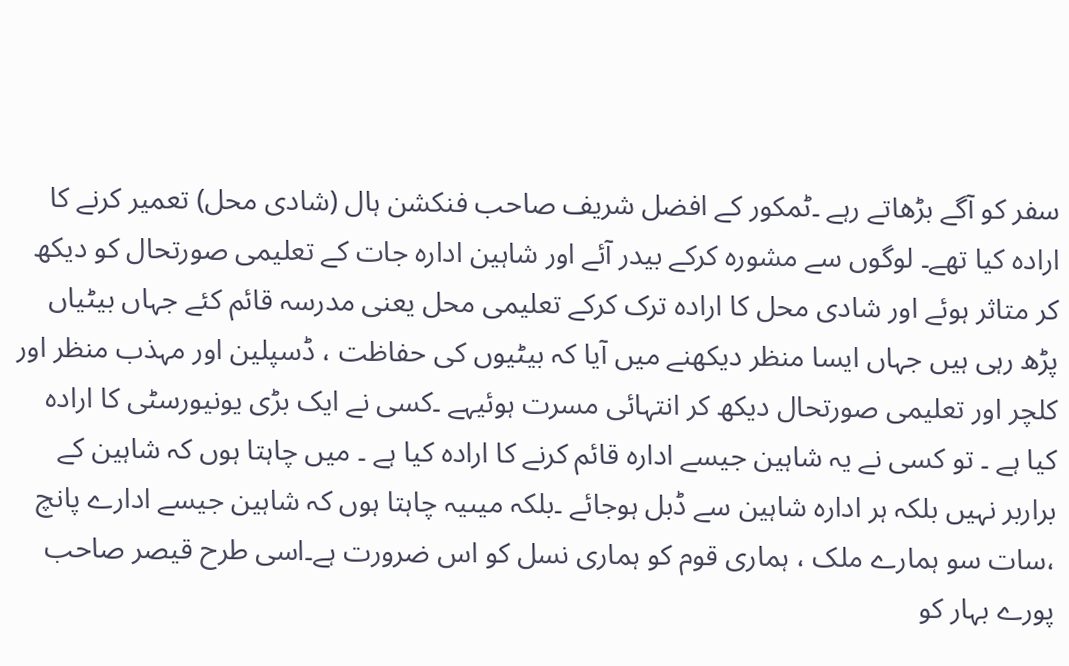سفر کو آگے بڑھاتے رہے ۔ٹمکور کے افضل شریف صاحب فنکشن ہال (شادی محل) تعمیر کرنے کا ارادہ کیا تھے۔ لوگوں سے مشورہ کرکے بیدر آئے اور شاہین ادارہ جات کے تعلیمی صورتحال کو دیکھ کر متاثر ہوئے اور شادی محل کا ارادہ ترک کرکے تعلیمی محل یعنی مدرسہ قائم کئے جہاں بیٹیاں پڑھ رہی ہیں جہاں ایسا منظر دیکھنے میں آیا کہ بیٹیوں کی حفاظت ، ڈسپلین اور مہذب منظر اور کلچر اور تعلیمی صورتحال دیکھ کر انتہائی مسرت ہوئیہے ۔کسی نے ایک بڑی یونیورسٹی کا ارادہ کیا ہے ۔ تو کسی نے یہ شاہین جیسے ادارہ قائم کرنے کا ارادہ کیا ہے ۔ میں چاہتا ہوں کہ شاہین کے براربر نہیں بلکہ ہر ادارہ شاہین سے ڈبل ہوجائے ۔بلکہ میںیہ چاہتا ہوں کہ شاہین جیسے ادارے پانچ ،سات سو ہمارے ملک ، ہماری قوم کو ہماری نسل کو اس ضرورت ہے۔اسی طرح قیصر صاحب پورے بہار کو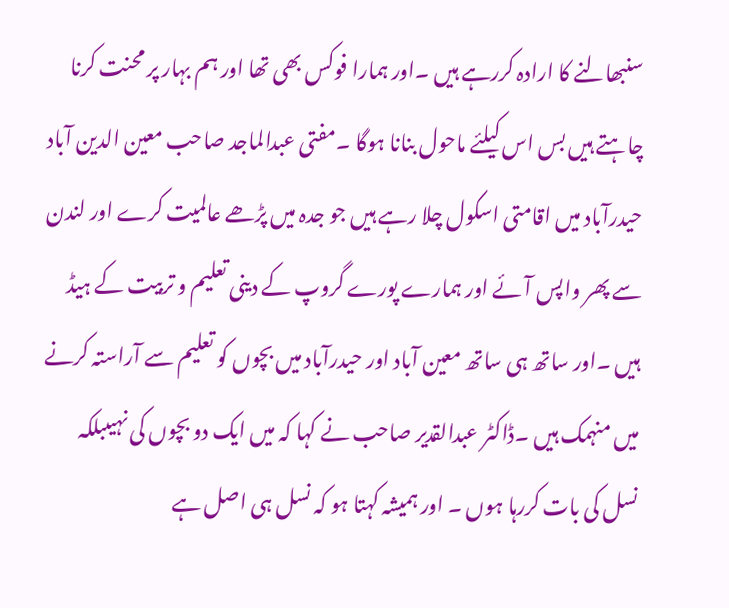سنبھالنے کا ارادہ کررہے ہیں ۔اور ہمارا فوکس بھی تھا اور ہم بہار پر محنت کرنا چاہتے ہیں بس اس کیلئے ماحول بنانا ہوگا ۔مفتی عبدالماجد صاحب معین الدین آباد حیدرآباد میں اقامتی اسکول چلا رہے ہیں جو جدہ میں پڑھے عالمیت کرے اور لندن سے پھر واپس آئے اور ہمارے پورے گروپ کے دینی تعلیم و تربیت کے ہیڈ ہیں ۔اور ساتھ ہی ساتھ معین آباد اور حیدرآباد میں بچوں کو تعلیم سے آراستہ کرنے میں منہمک ہیں ۔ڈاکٹر عبدالقدیر صاحب نے کہا کہ میں ایک دو بچوں کی نہیںبلکہ نسل کی بات کررہا ہوں ۔ اور ہمیشہ کہتا ہو کہ نسل ہی اصل ہے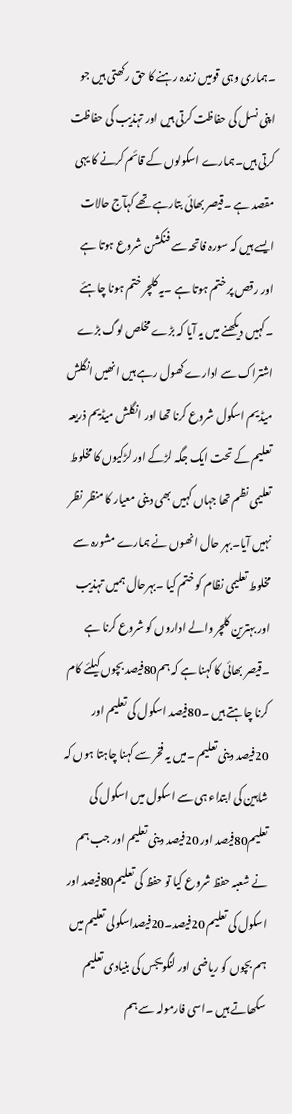۔ہماری وہی قومیں زندہ رہنے کا حق رکھتی ہیں جو اپنی نسل کی حفاظت کرتی ہیں اور تہذیب کی حفاظت کرتی ہیں۔ہمارے اسکولوں کے قائم کرنے کا یہی مقصد ہے ۔قیصر بھائی بتارہے تھے کہآج حالات ایسے ہیں کہ سورہ فاتحہ سے فنکشن شروع ہوتا ہے اور رقص پر ختم ہوتا ہے ۔یہ کلچر ختم ہونا چاہئے ۔کہیں دیکھنے میں یہ آیا کہ بڑے مخلص لوگ بڑے اشتراک سے ادارے کھول رہے ہیں انھیں انگلش میڈیم اسکول شروع کرنا تھا اور انگلش میڈیم ذریعہ تعلیم کے تحت ایک جگہ لڑکے اور لڑکیوں کا مخلوط تعلیمی نظم تھا جہاں کہیں بھی دینی معیار کا منظر نظر نہیں آیا۔بہر حال انھوں نے ہمارے مشورہ سے مخلوط تعلیمی نظام کو ختم کیا ۔بہرحال ہمیں تہذیب اور بہترین کلچر والے اداروں کو شروع کرنا ہے ۔قیصر بھائی کا کہنا ہے کہ ہم80فیصد بچوں کیلئے کام کرنا چاہتے ہیں ۔80فیصد اسکول کی تعلیم اور 20فیصد دینی تعلیم ۔میں یہ فخر سے کہنا چاہتا ہوں کہ شاہین کی ابتداء ہی سے اسکول میں اسکول کی تعلیم80فیصد اور 20فیصد دینی تعلیم اور جب ہم نے شعبہ حفظ شروع کیا تو حفظ کی تعلیم80فیصد اور اسکول کی تعلیم 20فیصد۔20فیصداسکولی تعلیم میں ہم بچوں کو ریاضی اور لنگویجس کی بنیادی تعلیم سکھاتے ہیں ۔اسی فارمولہ سے ہم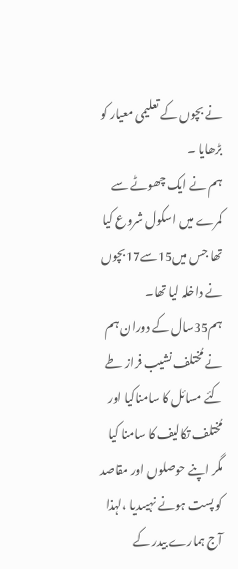نے بچوں کے تعلیمی معیار کو بڑھایا ۔
ہم نے ایک چھوٹے سے کمرے میں اسکول شروع کیا تھا جس میں15سے17بچوں نے داخلہ لیا تھا۔ ہم35سال کے دوران ہم نے مُختلف نشیب فراز طے کئے مسائل کا سامناکیا اور مُختلف تکالیف کا سامنا کیا مگر اپنے حوصلوں اور مقاصد کو پست ہونے نہیںدیا ،لہذا آج ہمارے بیدر کے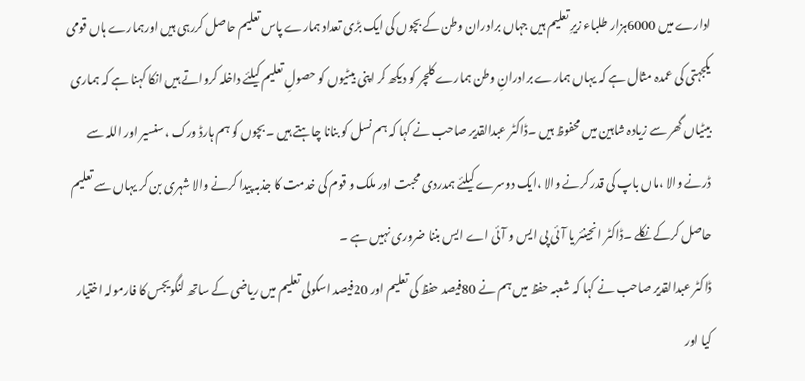ادارے میں 6000ہزار طلباء زیرِ تعلیم ہیں جہاں برادران وطن کے بچوں کی ایک بڑی تعداد ہمارے پاس تعلیم حاصل کررہی ہیں اورہمارے ہاں قومی یکجہتی کی عمدہ مثال ہے کہ یہاں ہمارے برادرانِ وطن ہمارے کلچر کو دیکھ کر اپنی بیٹیوں کو حصولِ تعلیم کیلئے داخلہ کرواتے ہیں انکا کہنا ہے کہ ہماری بیٹیاں گھر سے زیادہ شاہین میں محفوظ ہیں ۔ڈاکٹر عبدالقدیر صاحب نے کہا کہ ہم نسل کو بنانا چاہتے ہیں ۔بچوں کو ہم ہارڈ ورک ،سنسیر اور اللہ سے ڈرنے والا ،ماں باپ کی قدر کرنے والا ،ایک دوسرے کیلئے ہمدردی محبت اور ملک و قوم کی خدمت کا جذبہ پیدا کرنے والا شہری بن کر یہاں سے تعلیم حاصل کرکے نکلے ۔ڈاکٹر انجینئر یا آئی پی ایس و آئی اے ایس بننا ضروری نہیں ہے ۔
ڈاکٹر عبدالقدیر صاحب نے کہا کہ شعبہ حفظ میں ہم نے 80فیصد حفظ کی تعلیم اور 20فیصد اسکولی تعلیم میں ریاضی کے ساتھ لنگویجس کا فارمولہ اختیار کیا اور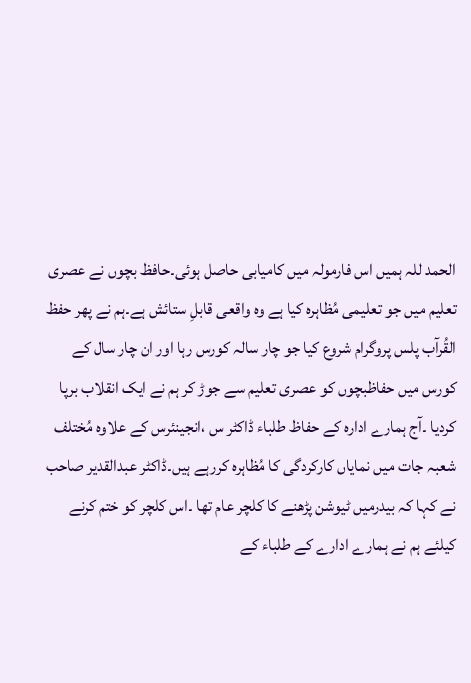الحمد للہ ہمیں اس فارمولہ میں کامیابی حاصل ہوئی۔حافظ بچوں نے عصری تعلیم میں جو تعلیمی مُظاہرہ کیا ہے وہ واقعی قابلِ ستائش ہے۔ہم نے پھر حفظ القُرآب پلس پروگرام شروع کیا جو چار سالہ کورس رہا اور ان چار سال کے کورس میں حفاظبچوں کو عصری تعلیم سے جوڑ کر ہم نے ایک انقلاب برپا کردیا ۔آج ہمارے ادارہ کے حفاظ طلباء ڈاکٹر س ،انجینئرس کے علاوہ مُختلف شعبہ جات میں نمایاں کارکردگی کا مُظاہرہ کررہے ہیں۔ڈاکٹر عبدالقدیر صاحب نے کہا کہ بیدرمیں ٹیوشن پڑھنے کا کلچر عام تھا ۔اس کلچر کو ختم کرنے کیلئے ہم نے ہمارے ادارے کے طلباء کے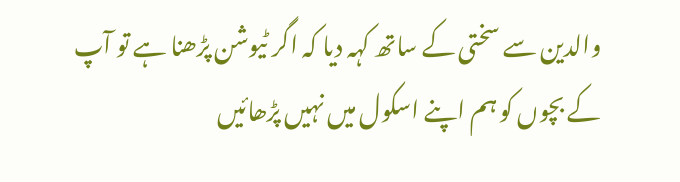والدین سے سختی کے ساتھ کہہ دیا کہ اگر ٹیوشن پڑھنا ہے تو آپ کے بچوں کو ہم اپنے اسکول میں نہیں پڑھائیں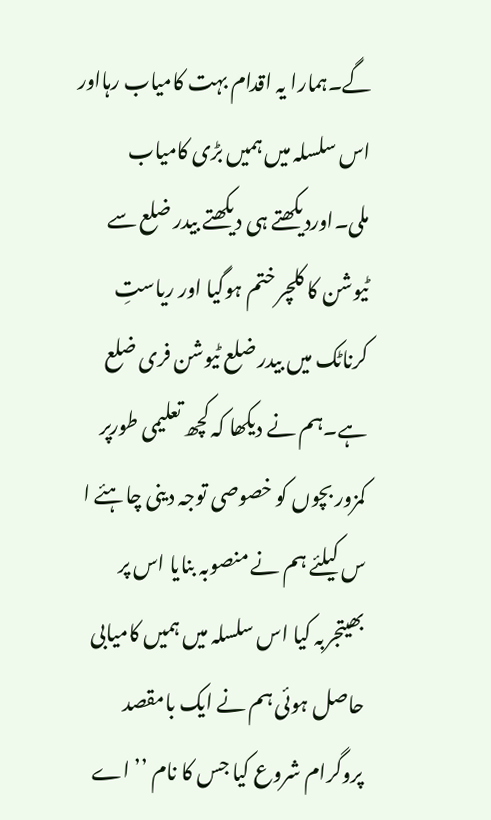گے۔ہمارا یہ اقدام بہت کامیاب رہااور اس سلسلہ میں ہمیں بڑی کامیاب ملی۔اوردیکھتے ہی دیکھتے بیدر ضلع سے ٹیوشن کا کلچر ختم ہوگیا اور ریاستِ کرناٹک میں بیدر ضلع ٹیوشن فری ضلع ہے۔ہم نے دیکھا کہ کچھ تعلیمی طورپر کمزور بچوں کو خصوصی توجہ دینی چاہئے ا س کیلئے ہم نے منصوبہ بنایا اس پر بھیتجربہ کیا اس سلسلہ میں ہمیں کامیابی حاصل ہوئی ہم نے ایک بامقصد پروگرام شروع کیا جس کا نام ’’ اے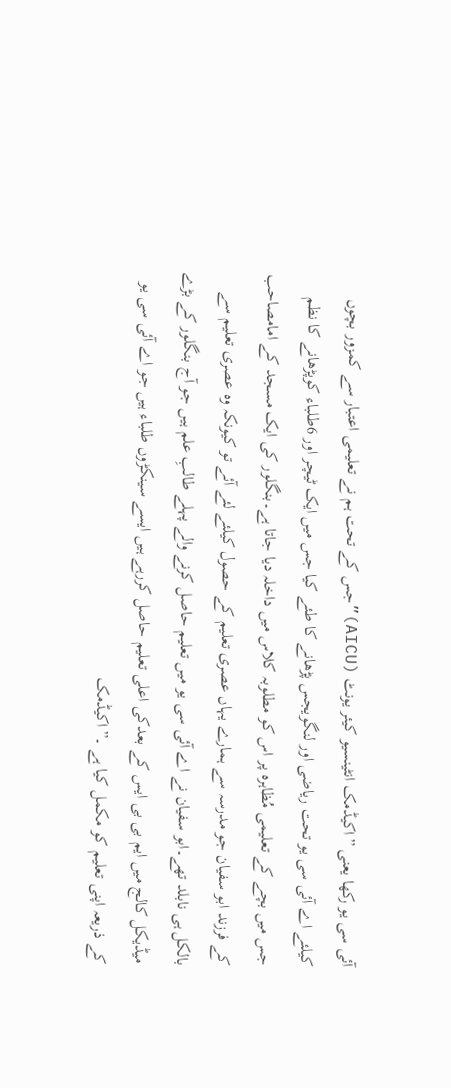آئی سی یو رکھا یعنی ”اکیڈمک انٹینسیو کیئر یونٹ (AICU)”جس کے تحت ہم نے تعلیمی اعتبار سے کمزور بچوں کیلئے اے آئی سی یو تحت ریاضی اور لنگویجس پڑھانے کا طئے کیا جس میں ایک ٹیچر اور 6طلباء کوپڑھانے کا نظم جس میں بچے کے تعلیمی مُظاہرہ پر اس کو مطلوبہ کلاس میں داخلہ دیا جاتا ہے۔بنگلور کی ایک مسجد کے امامصاحب کے فرزند ابو سفیان جو مدرسہ سے ہمارے یہاں عصری تعلیم کے حصول کیلئے لئے آئے تو کیونکہ وہ عصری تعلیم سے بالکل ہی نابلد تھے۔ابو سفیان نے اے آئی سی یو میں تعلیم حاصل کرنے والے پہلے طالبِ علم ہیں جو آج بنگلور کے بڑے میڈیکل کالج میں ایم بی بی ایس کے بعدکی اعلی تعلیم حاصل کررہے ہیں ایسے سینکڑوں طلباء ہیں جو اے آئی سی یو کے ذریعہ اپنی تعلیم کو مکمل کیا ہے ۔”اکیڈمک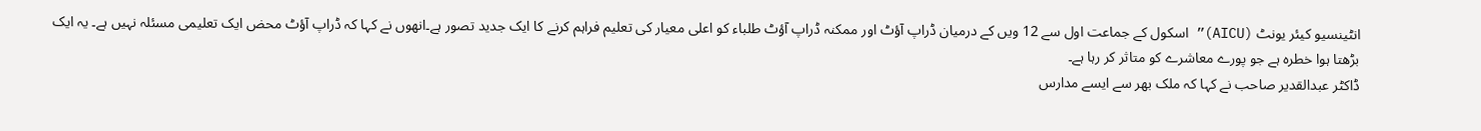انٹینسیو کیئر یونٹ (AICU)” اسکول کے جماعت اول سے 12 ویں کے درمیان ڈراپ آؤٹ اور ممکنہ ڈراپ آؤٹ طلباء کو اعلی معیار کی تعلیم فراہم کرنے کا ایک جدید تصور ہے۔انھوں نے کہا کہ ڈراپ آؤٹ محض ایک تعلیمی مسئلہ نہیں ہے۔ یہ ایک بڑھتا ہوا خطرہ ہے جو پورے معاشرے کو متاثر کر رہا ہے۔
ڈاکٹر عبدالقدیر صاحب نے کہا کہ ملک بھر سے ایسے مدارس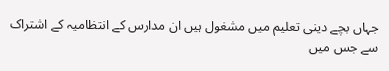جہاں بچے دینی تعلیم میں مشغول ہیں ان مدارس کے انتظامیہ کے اشتراک سے جس میں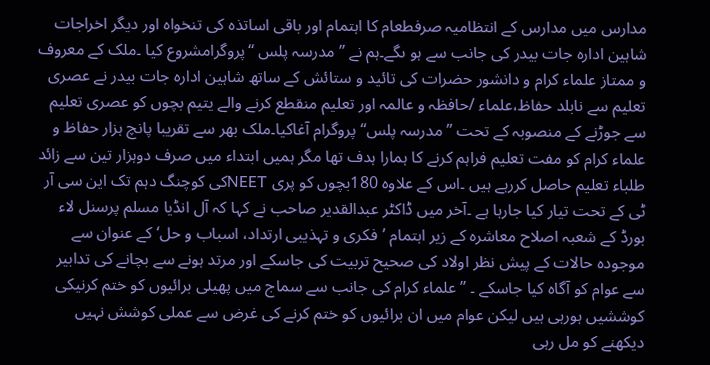مدارس میں مدارس کے انتظامیہ صرفطعام کا اہتمام اور باقی اساتذہ کی تنخواہ اور دیگر اخراجات شاہین ادارہ جات بیدر کی جانب سے ہو ںگے۔ہم نے ’’مدرسہ پلس ‘‘پروگرامشروع کیا ۔ملک کے معروف و ممتاز علماء کرام و دانشور حضرات کی تائید و ستائش کے ساتھ شاہین ادارہ جات بیدر نے عصری تعلیم سے نابلد حفاظ،علماء /حافظہ و عالمہ اور تعلیم منقطع کرنے والے یتیم بچوں کو عصری تعلیم سے جوڑنے کے منصوبہ کے تحت ’’مدرسہ پلس‘‘ پروگرام آغاکیا۔ملک بھر سے تقریبا پانچ ہزار حفاظ و علماء کرام کو مفت تعلیم فراہم کرنے کا ہمارا ہدف تھا مگر ہمیں ابتداء میں صرف دوہزار تین سے زائد طلباء تعلیم حاصل کررہے ہیں ۔اس کے علاوہ 180بچوں کو پری NEETکی کوچنگ دہم تک این سی آر ٹی کے تحت تیار کیا جارہا ہے ۔آخر میں ڈاکٹر عبدالقدیر صاحب نے کہا کہ آل انڈیا مسلم پرسنل لاء بورڈ کے شعبہ اصلاح معاشرہ کے زیر اہتمام ’فکری و تہذیبی ارتداد، اسباب و حل‘ کے عنوان سے موجودہ حالات کے پیش نظر اولاد کی صحیح تربیت کی جاسکے اور مرتد ہونے سے بچانے کی تدابیر سے عوام کو آگاہ کیا جاسکے ۔ ’’علماء کرام کی جانب سے سماج میں پھیلی برائیوں کو ختم کرنیکی کوششیں ہورہی ہیں لیکن عوام میں ان برائیوں کو ختم کرنے کی غرض سے عملی کوشش نہیں دیکھنے کو مل رہی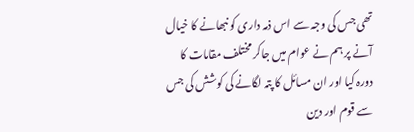تھی جس کی وجہ سے اس ذمہ داری کو نبھانے کا خیال آنے پر ہم نے عوام میں جاکر مختلف مقامات کا دورہ کیا اور ان مسائل کا پتہ لگانے کی کوشش کی جس سے قوم اور دین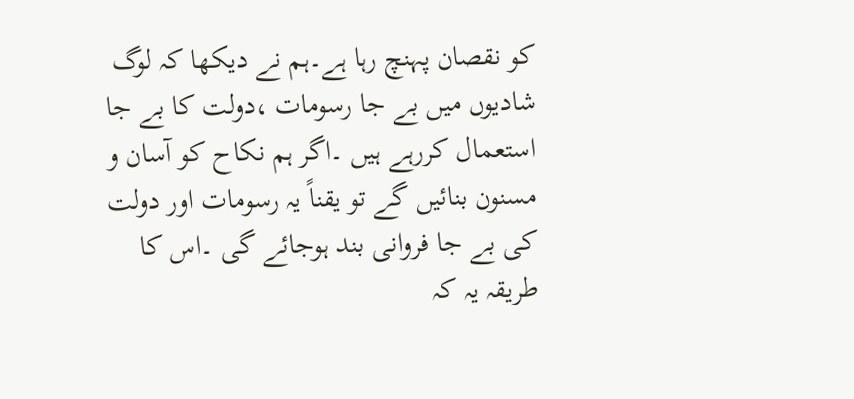کو نقصان پہنچ رہا ہے۔ہم نے دیکھا کہ لوگ شادیوں میں بے جا رسومات ،دولت کا بے جا استعمال کررہے ہیں ۔اگر ہم نکاح کو آسان و مسنون بنائیں گے تو یقناً یہ رسومات اور دولت کی بے جا فروانی بند ہوجائے گی ۔اس کا طریقہ یہ کہ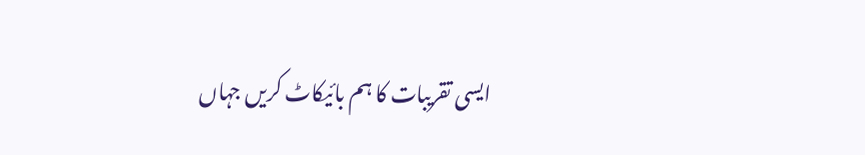ایسی تقریبات کا ہم بائیکاٹ کریں جہاں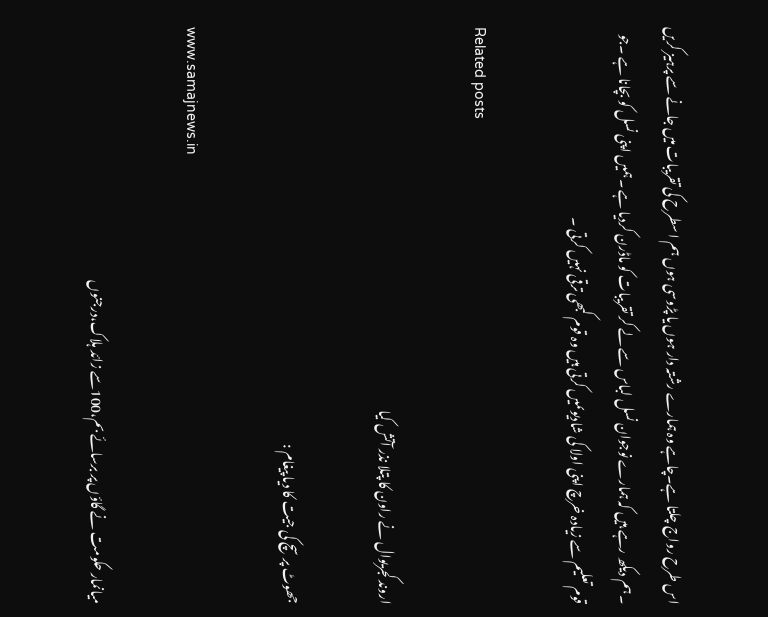اس طرح رواج چلتا ہے۔چاہے وہ ہمارے رشتہ دار ہوں یا پڑوسی ہوں ہم ا سطرح کی تقریبات میں جانے سے پرہیز کریں ۔ہم دیکھ رہے ہیں کہ ہمارے نوجوان نسل لباس سے لے کر تقریبات کو ماڈرن کردیا ہے ۔ہمیں اپنی نسل کو بچانا ہے ۔جو قوم تعلیم سے زیادہ خرچ اپنی اولا کی شادیوںمیں کرتی ہیں وہ قوم کبھی ترقی نہیں کرتی ۔

Related posts

اروند کجریوال نے راون کا پتلا نذر آتش کیا

جھوٹ پر سچ کی جیت کا دیا پیغام :

www.samajnews.in

میانمار حکومت نے گاؤں پر برسائے بم،100سے زائد ہلاک،درجنوں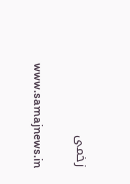زخمی

www.samajnews.in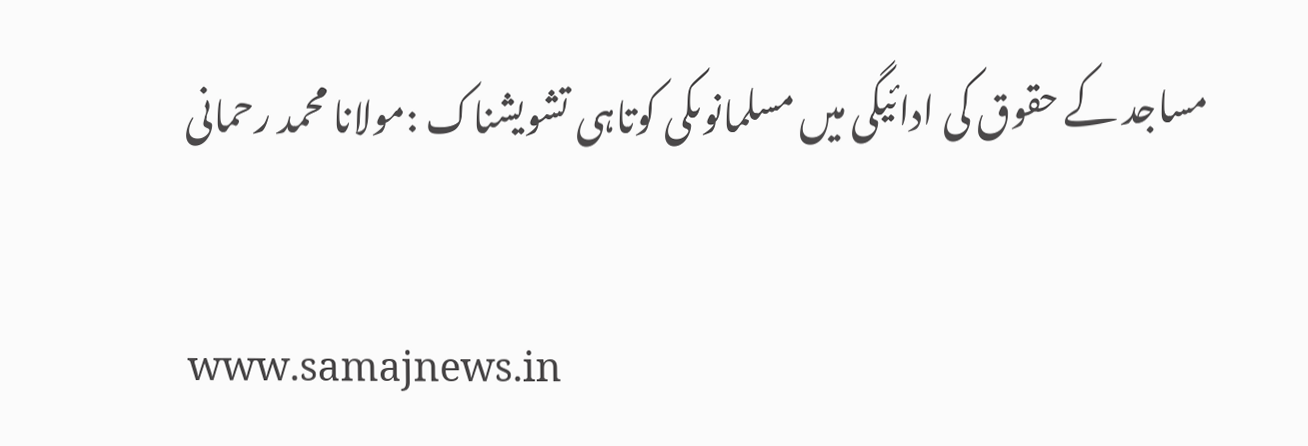مساجد کے حقوق کی ادائیگی میں مسلمانوںکی کوتاہی تشویشناک :مولانا محمد رحمانی

www.samajnews.in